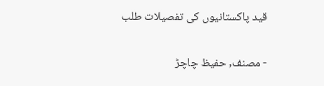قید پاکستانیوں کی تفصیلات طلب

- مصنف, حفیظ چاچڑ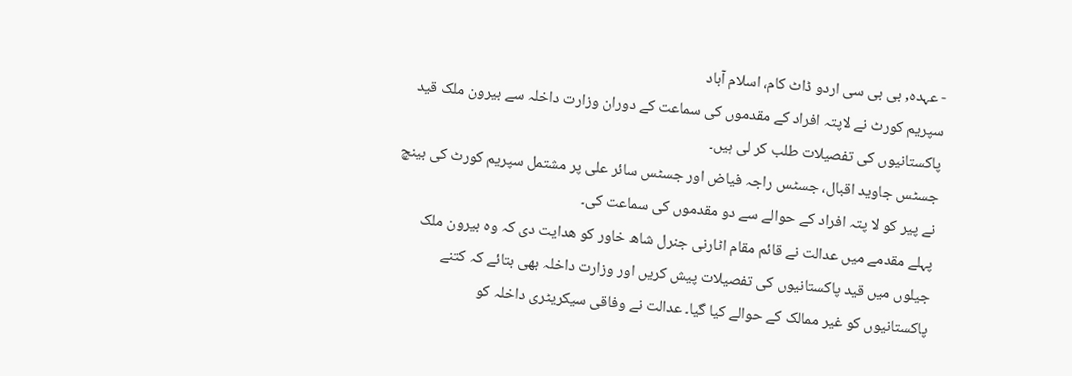- عہدہ, بی بی سی اردو ڈاٹ کام، اسلام آباد
سپریم کورٹ نے لاپتہ افراد کے مقدموں کی سماعت کے دوران وزارت داخلہ سے بیرون ملک قید پاکستانیوں کی تفصیلات طلب کر لی ہیں۔
جسٹس جاوید اقبال، جسٹس راجہ فیاض اور جسٹس سائر علی پر مشتمل سپریم کورٹ کی بینچ نے پیر کو لا پتہ افراد کے حوالے سے دو مقدموں کی سماعت کی۔
پہلے مقدمے میں عدالت نے قائم مقام اٹارنی جنرل شاھ خاور کو ھدایت دی کہ وہ بیرون ملک جیلوں میں قید پاکستانیوں کی تفصیلات پیش کریں اور وزارت داخلہ بھی بتائے کہ کتنے پاکستانیوں کو غیر ممالک کے حوالے کیا گیا۔ عدالت نے وفاقی سیکریٹری داخلہ کو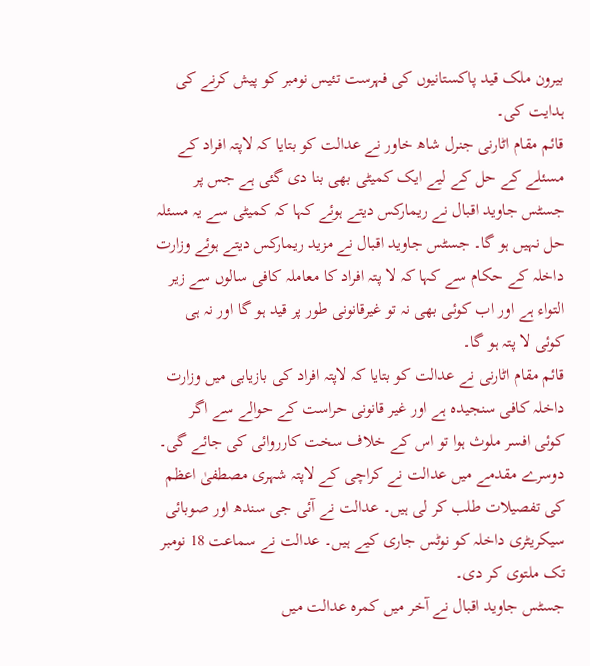بیرون ملک قید پاکستانیوں کی فہرست تئیس نومبر کو پیش کرنے کی ہدایت کی۔
قائم مقام اٹارنی جنرل شاھ خاور نے عدالت کو بتایا کہ لاپتہ افراد کے مسئلے کے حل کے لیے ایک کمیٹی بھی بنا دی گئی ہے جس پر جسٹس جاوید اقبال نے ریمارکس دیتے ہوئے کہا کہ کمیٹی سے یہ مسئلہ حل نہیں ہو گا۔ جسٹس جاوید اقبال نے مزید ریمارکس دیتے ہوئے وزارت داخلہ کے حکام سے کہا کہ لا پتہ افراد کا معاملہ کافی سالوں سے زیر التواء ہے اور اب کوئی بھی نہ تو غیرقانونی طور پر قید ہو گا اور نہ ہی کوئی لا پتہ ہو گا۔
قائم مقام اٹارنی نے عدالت کو بتایا کہ لاپتہ افراد کی بازیابی میں وزارت داخلہ کافی سنجیدہ ہے اور غیر قانونی حراست کے حوالے سے اگر کوئی افسر ملوث ہوا تو اس کے خلاف سخت کارروائی کی جائے گی۔
دوسرے مقدمے میں عدالت نے کراچی کے لاپتہ شہری مصطفیٰ اعظم کی تفصیلات طلب کر لی ہیں۔ عدالت نے آئی جی سندھ اور صوبائی سیکریٹری داخلہ کو نوٹس جاری کیے ہیں۔ عدالت نے سماعت 18 نومبر تک ملتوی کر دی۔
جسٹس جاوید اقبال نے آخر میں کمرہ عدالت میں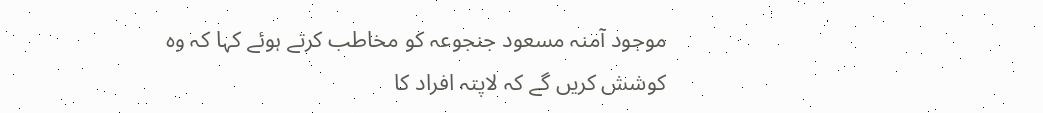موجود آمنہ مسعود جنجوعہ کو مخاطب کرتے ہوئے کہا کہ وہ کوشش کریں گے کہ لاپتہ افراد کا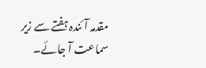مقدمہ آئندہ ہفتے سے زیر سماعت آ جائے۔